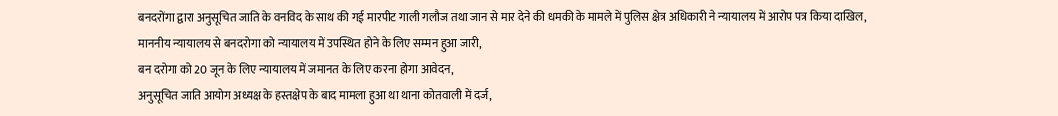बनदरोंगा द्वारा अनुसूचित जाति के वनविद के साथ की गई मारपीट गाली गलौज तथा जान से मार देने की धमकी के मामले में पुलिस क्षेत्र अधिकारी ने न्यायालय में आरोप पत्र किया दाखिल,
माननीय न्यायालय से बनदरोगा को न्यायालय में उपस्थित होने के लिए सम्मन हुआ जारी,
बन दरोगा को 20 जून के लिए न्यायालय में जमानत के लिए करना होगा आवेदन,
अनुसूचित जाति आयोग अध्यक्ष के हस्तक्षेप के बाद मामला हुआ था थाना कोतवाली में दर्ज,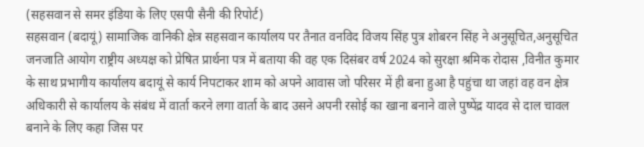(सहसवान से समर इंडिया के लिए एसपी सैनी की रिपोर्ट)
सहसवान (बदायूं) सामाजिक वानिकी क्षेत्र सहसवान कार्यालय पर तैनात वनविद विजय सिंह पुत्र शोबरन सिंह ने अनुसूचित,अनुसूचित जनजाति आयोग राष्ट्रीय अध्यक्ष को प्रेषित प्रार्थना पत्र में बताया की वह एक दिसंबर वर्ष 2024 को सुरक्षा श्रमिक रोदास ,विनीत कुमार के साथ प्रभागीय कार्यालय बदायूं से कार्य निपटाकर शाम को अपने आवास जो परिसर में ही बना हुआ है पहुंचा था जहां वह वन क्षेत्र अधिकारी से कार्यालय के संबंध में वार्ता करने लगा वार्ता के बाद उसने अपनी रसोई का खाना बनाने वाले पुष्पेंद्र यादव से दाल चावल बनाने के लिए कहा जिस पर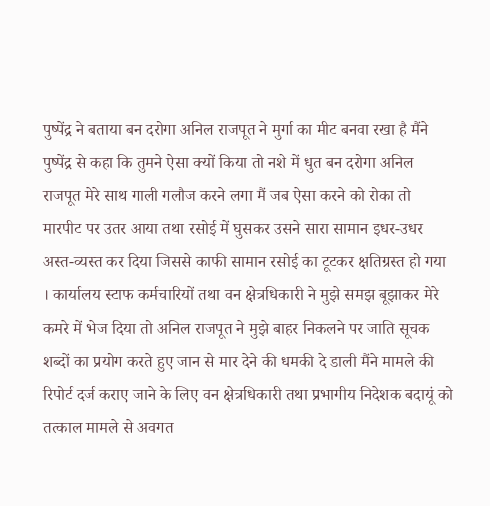पुष्पेंद्र ने बताया बन दरोगा अनिल राजपूत ने मुर्गा का मीट बनवा रखा है मैंने पुष्पेंद्र से कहा कि तुमने ऐसा क्यों किया तो नशे में धुत बन दरोगा अनिल राजपूत मेरे साथ गाली गलौज करने लगा मैं जब ऐसा करने को रोका तो मारपीट पर उतर आया तथा रसोई में घुसकर उसने सारा सामान इधर-उधर अस्त-व्यस्त कर दिया जिससे काफी सामान रसोई का टूटकर क्षतिग्रस्त हो गया । कार्यालय स्टाफ कर्मचारियों तथा वन क्षेत्रधिकारी ने मुझे समझ बूझाकर मेरे कमरे में भेज दिया तो अनिल राजपूत ने मुझे बाहर निकलने पर जाति सूचक शब्दों का प्रयोग करते हुए जान से मार देने की धमकी दे डाली मैंने मामले की रिपोर्ट दर्ज कराए जाने के लिए वन क्षेत्रधिकारी तथा प्रभागीय निदेशक बदायूं को तत्काल मामले से अवगत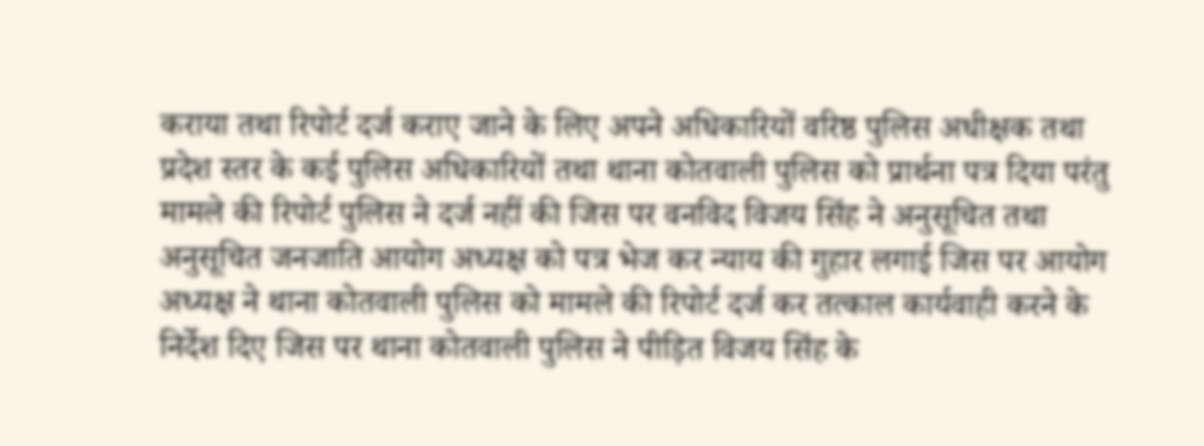कराया तथा रिपोर्ट दर्ज कराए जाने के लिए अपने अधिकारियों वरिष्ठ पुलिस अधीक्षक तथा प्रदेश स्तर के कई पुलिस अधिकारियों तथा थाना कोतवाली पुलिस को प्रार्थना पत्र दिया परंतु मामले की रिपोर्ट पुलिस ने दर्ज नहीं की जिस पर वनविद विजय सिंह ने अनुसूचित तथा अनुसूचित जनजाति आयोग अध्यक्ष को पत्र भेज कर न्याय की गुहार लगाई जिस पर आयोग अध्यक्ष ने थाना कोतवाली पुलिस को मामले की रिपोर्ट दर्ज कर तत्काल कार्यवाही करने के निर्देश दिए जिस पर थाना कोतवाली पुलिस ने पीड़ित विजय सिंह के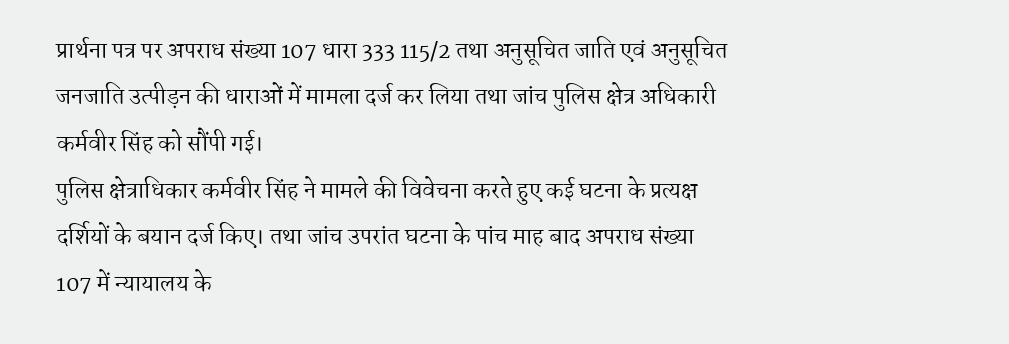प्रार्थना पत्र पर अपराध संख्या 107 धारा 333 115/2 तथा अनुसूचित जाति एवं अनुसूचित जनजाति उत्पीड़न की धाराओं में मामला दर्ज कर लिया तथा जांच पुलिस क्षेत्र अधिकारी कर्मवीर सिंह को सौंपी गई।
पुलिस क्षेत्राधिकार कर्मवीर सिंह ने मामले की विवेचना करते हुए कई घटना के प्रत्यक्ष दर्शियों के बयान दर्ज किए। तथा जांच उपरांत घटना के पांच माह बाद अपराध संख्या 107 में न्यायालय के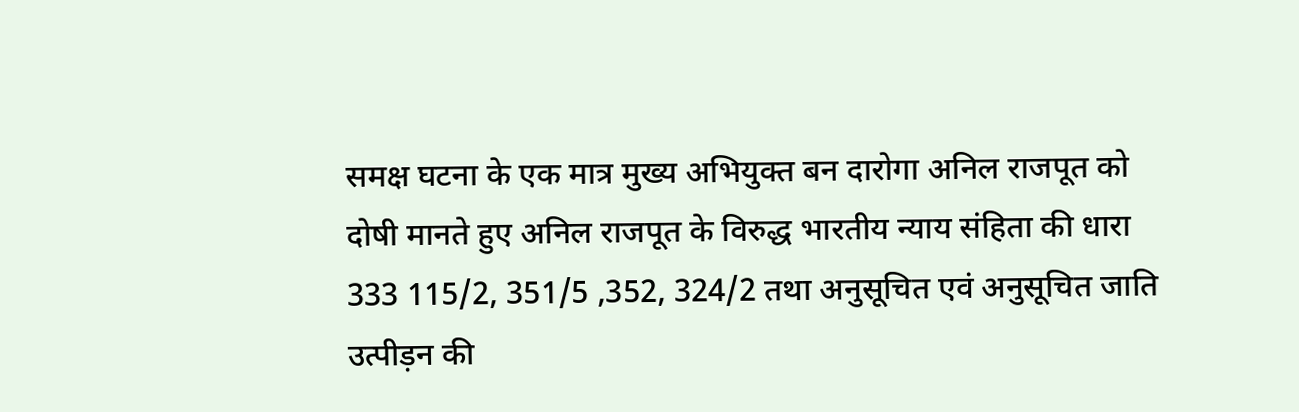समक्ष घटना के एक मात्र मुख्य अभियुक्त बन दारोगा अनिल राजपूत को दोषी मानते हुए अनिल राजपूत के विरुद्ध भारतीय न्याय संहिता की धारा 333 115/2, 351/5 ,352, 324/2 तथा अनुसूचित एवं अनुसूचित जाति उत्पीड़न की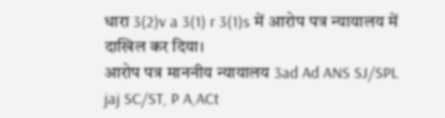धारा 3(2)v a 3(1) r 3(1)s में आरोप पत्र न्यायालय में दाखिल कर दिया।
आरोप पत्र माननीय न्यायालय 3ad Ad ANS SJ/SPL jaj SC/ST, P A,ACt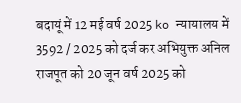बदायूं में 12 मई वर्ष 2025 ko न्यायालय में 3592 / 2025 को दर्ज कर अभियुक्त अनिल राजपूत को 20 जून वर्ष 2025 को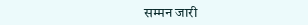सम्मन जारी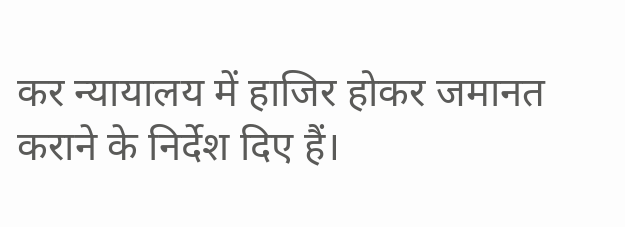कर न्यायालय में हाजिर होकर जमानत कराने के निर्देश दिए हैं।